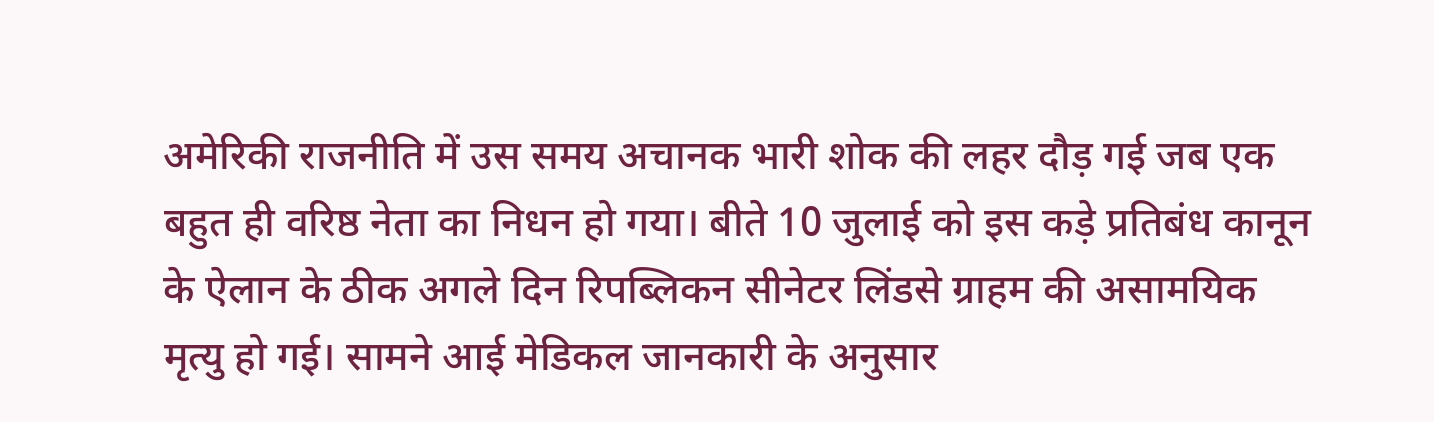अमेरिकी राजनीति में उस समय अचानक भारी शोक की लहर दौड़ गई जब एक बहुत ही वरिष्ठ नेता का निधन हो गया। बीते 10 जुलाई को इस कड़े प्रतिबंध कानून के ऐलान के ठीक अगले दिन रिपब्लिकन सीनेटर लिंडसे ग्राहम की असामयिक मृत्यु हो गई। सामने आई मेडिकल जानकारी के अनुसार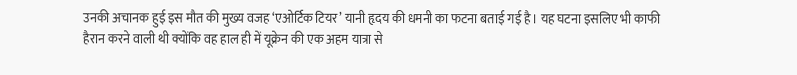उनकी अचानक हुई इस मौत की मुख्य वजह ‘एओर्टिक टियर’ यानी हृदय की धमनी का फटना बताई गई है। यह घटना इसलिए भी काफी हैरान करने वाली थी क्योंकि वह हाल ही में यूक्रेन की एक अहम यात्रा से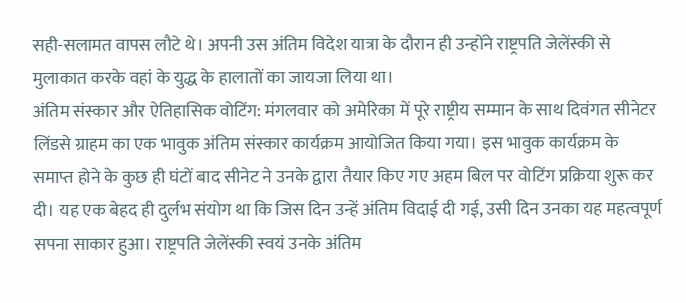सही-सलामत वापस लौटे थे। अपनी उस अंतिम विदेश यात्रा के दौरान ही उन्होंने राष्ट्रपति जेलेंस्की से मुलाकात करके वहां के युद्ध के हालातों का जायजा लिया था।
अंतिम संस्कार और ऐतिहासिक वोटिंग: मंगलवार को अमेरिका में पूरे राष्ट्रीय सम्मान के साथ दिवंगत सीनेटर लिंडसे ग्राहम का एक भावुक अंतिम संस्कार कार्यक्रम आयोजित किया गया। इस भावुक कार्यक्रम के समाप्त होने के कुछ ही घंटों बाद सीनेट ने उनके द्वारा तैयार किए गए अहम बिल पर वोटिंग प्रक्रिया शुरू कर दी। यह एक बेहद ही दुर्लभ संयोग था कि जिस दिन उन्हें अंतिम विदाई दी गई, उसी दिन उनका यह महत्वपूर्ण सपना साकार हुआ। राष्ट्रपति जेलेंस्की स्वयं उनके अंतिम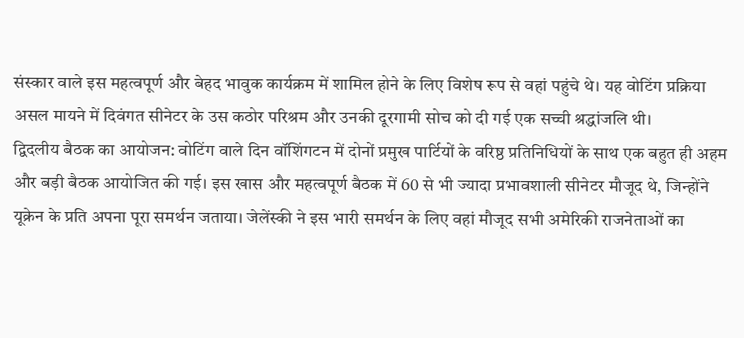संस्कार वाले इस महत्वपूर्ण और बेहद भावुक कार्यक्रम में शामिल होने के लिए विशेष रूप से वहां पहुंचे थे। यह वोटिंग प्रक्रिया असल मायने में दिवंगत सीनेटर के उस कठोर परिश्रम और उनकी दूरगामी सोच को दी गई एक सच्ची श्रद्धांजलि थी।
द्विदलीय बैठक का आयोजन: वोटिंग वाले दिन वॉशिंगटन में दोनों प्रमुख पार्टियों के वरिष्ठ प्रतिनिधियों के साथ एक बहुत ही अहम और बड़ी बैठक आयोजित की गई। इस खास और महत्वपूर्ण बैठक में 60 से भी ज्यादा प्रभावशाली सीनेटर मौजूद थे, जिन्होंने यूक्रेन के प्रति अपना पूरा समर्थन जताया। जेलेंस्की ने इस भारी समर्थन के लिए वहां मौजूद सभी अमेरिकी राजनेताओं का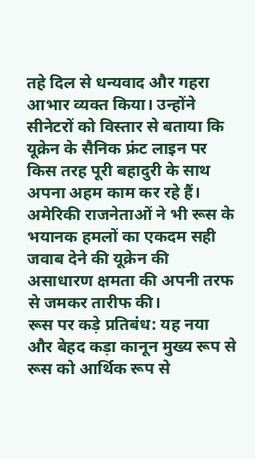तहे दिल से धन्यवाद और गहरा आभार व्यक्त किया। उन्होंने सीनेटरों को विस्तार से बताया कि यूक्रेन के सैनिक फ्रंट लाइन पर किस तरह पूरी बहादुरी के साथ अपना अहम काम कर रहे हैं। अमेरिकी राजनेताओं ने भी रूस के भयानक हमलों का एकदम सही जवाब देने की यूक्रेन की असाधारण क्षमता की अपनी तरफ से जमकर तारीफ की।
रूस पर कड़े प्रतिबंध: यह नया और बेहद कड़ा कानून मुख्य रूप से रूस को आर्थिक रूप से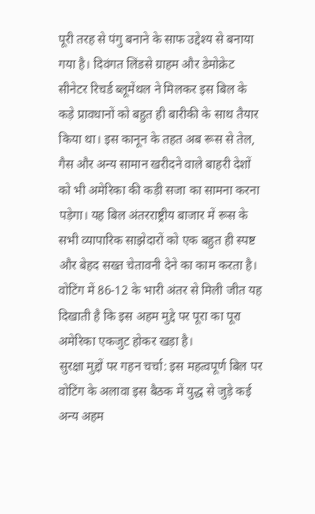पूरी तरह से पंगु बनाने के साफ उद्देश्य से बनाया गया है। दिवंगत लिंडसे ग्राहम और डेमोक्रेट सीनेटर रिचर्ड ब्लूमेंथल ने मिलकर इस बिल के कड़े प्रावधानों को बहुत ही बारीकी के साथ तैयार किया था। इस कानून के तहत अब रूस से तेल, गैस और अन्य सामान खरीदने वाले बाहरी देशों को भी अमेरिका की कड़ी सजा का सामना करना पड़ेगा। यह बिल अंतरराष्ट्रीय बाजार में रूस के सभी व्यापारिक साझेदारों को एक बहुत ही स्पष्ट और बेहद सख्त चेतावनी देने का काम करता है। वोटिंग में 86-12 के भारी अंतर से मिली जीत यह दिखाती है कि इस अहम मुद्दे पर पूरा का पूरा अमेरिका एकजुट होकर खड़ा है।
सुरक्षा मुद्दों पर गहन चर्चा: इस महत्वपूर्ण बिल पर वोटिंग के अलावा इस बैठक में युद्ध से जुड़े कई अन्य अहम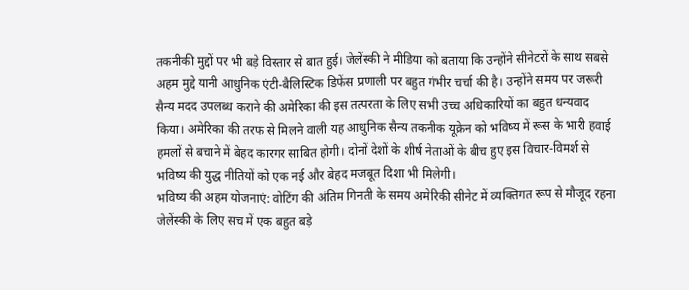तकनीकी मुद्दों पर भी बड़े विस्तार से बात हुई। जेलेंस्की ने मीडिया को बताया कि उन्होंने सीनेटरों के साथ सबसे अहम मुद्दे यानी आधुनिक एंटी-बैलिस्टिक डिफेंस प्रणाली पर बहुत गंभीर चर्चा की है। उन्होंने समय पर जरूरी सैन्य मदद उपलब्ध कराने की अमेरिका की इस तत्परता के लिए सभी उच्च अधिकारियों का बहुत धन्यवाद किया। अमेरिका की तरफ से मिलने वाली यह आधुनिक सैन्य तकनीक यूक्रेन को भविष्य में रूस के भारी हवाई हमलों से बचाने में बेहद कारगर साबित होगी। दोनों देशों के शीर्ष नेताओं के बीच हुए इस विचार-विमर्श से भविष्य की युद्ध नीतियों को एक नई और बेहद मजबूत दिशा भी मिलेगी।
भविष्य की अहम योजनाएं: वोटिंग की अंतिम गिनती के समय अमेरिकी सीनेट में व्यक्तिगत रूप से मौजूद रहना जेलेंस्की के लिए सच में एक बहुत बड़े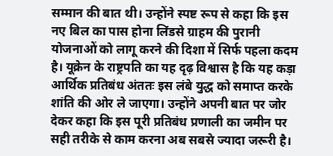सम्मान की बात थी। उन्होंने स्पष्ट रूप से कहा कि इस नए बिल का पास होना लिंडसे ग्राहम की पुरानी योजनाओं को लागू करने की दिशा में सिर्फ पहला कदम है। यूक्रेन के राष्ट्रपति का यह दृढ़ विश्वास है कि यह कड़ा आर्थिक प्रतिबंध अंततः इस लंबे युद्ध को समाप्त करके शांति की ओर ले जाएगा। उन्होंने अपनी बात पर जोर देकर कहा कि इस पूरी प्रतिबंध प्रणाली का जमीन पर सही तरीके से काम करना अब सबसे ज्यादा जरूरी है।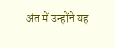अंत में उन्होंने यह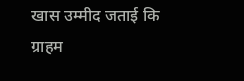खास उम्मीद जताई कि ग्राहम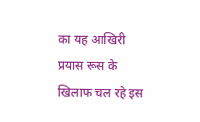का यह आखिरी प्रयास रूस के खिलाफ चल रहे इस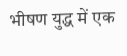भीषण युद्ध में एक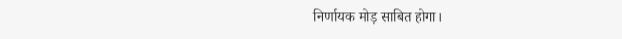निर्णायक मोड़ साबित होगा।